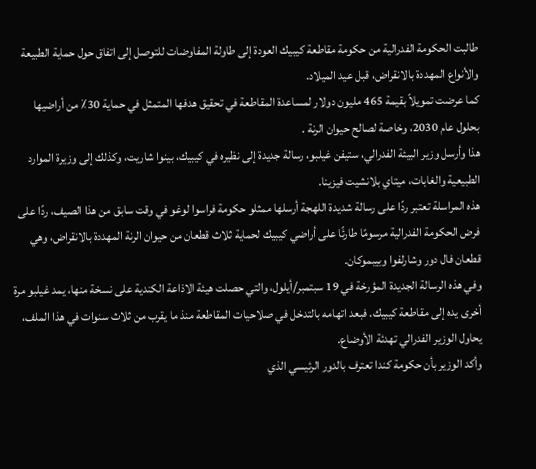طالبت الحكومة الفدرالية من حكومة مقاطعة كيبيك العودة إلى طاولة المفاوضات للتوصل إلى اتفاق حول حماية الطبيعة والأنواع المهددة بالانقراض، قبل عيد الميلاد.
كما عرضت تمويلاً بقيمة 465 مليون دولار لمساعدة المقاطعة في تحقيق هدفها المتمثل في حماية 30٪ من أراضيها بحلول عام 2030، وخاصة لصالح حيوان الرنة .
هذا وأرسل وزير البيئة الفدرالي، ستيفن غيلبو، رسالة جديدة إلى نظيره في كيبيك، بينوا شاريت، وكذلك إلى وزيرة الموارد الطبيعية والغابات، ميتاي بلانشيت فيزينا.
هذه المراسلة تعتبر ردًا على رسالة شديدة اللهجة أرسلها ممثلو حكومة فراسوا لوغو في وقت سابق من هذا الصيف، ردًا على فرض الحكومة الفدرالية مرسومًا طارئًا على أراضي كيبيك لحماية ثلاث قطعان من حيوان الرنة المهددة بالانقراض، وهي قطعان فال دور وشارلفوا وبيبموكان.
وفي هذه الرسالة الجديدة المؤرخة في 19 سبتمبر/أيلول، والتي حصلت هيئة الاذاعة الكندية على نسخة منها، يمد غيلبو مرة أخرى يده إلى مقاطعة كيبيك. فبعد اتهامه بالتدخل في صلاحيات المقاطعة منذ ما يقرب من ثلاث سنوات في هذا الملف، يحاول الوزير الفدرالي تهدئة الأوضاع.
وأكد الوزير بأن حكومة كندا تعترف بالدور الرئيسي الذي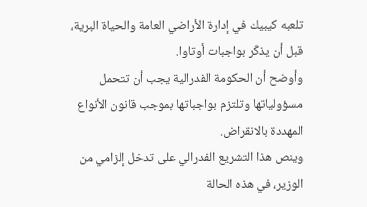تلعبه كيبيك في إدارة الأراضي العامة والحياة البرية، قبل أن يذكّر بواجبات أوتاوا.
وأوضح أن الحكومة الفدرالية يجب أن تتحمل مسؤولياتها وتلتزم بواجباتها بموجب قانون الأنواع المهددة بالانقراض.
وينص هذا التشريع الفدرالي على تدخل إلزامي من الوزير، في هذه الحالة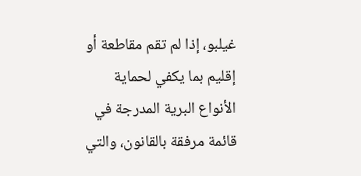غيلبو، إذا لم تقم مقاطعة أو إقليم بما يكفي لحماية الأنواع البرية المدرجة في قائمة مرفقة بالقانون، والتي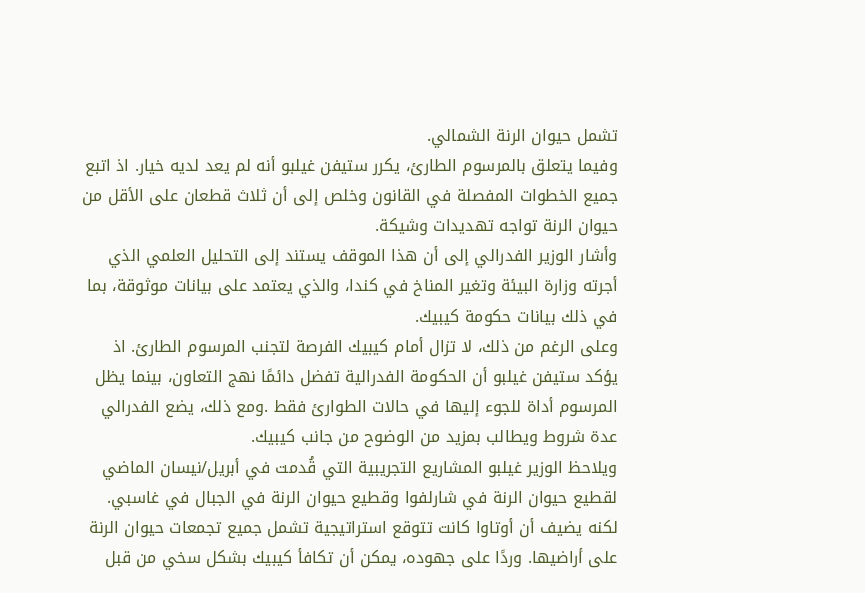تشمل حيوان الرنة الشمالي.
وفيما يتعلق بالمرسوم الطارئ، يكرر ستيفن غيلبو أنه لم يعد لديه خيار. اذ اتبع جميع الخطوات المفصلة في القانون وخلص إلى أن ثلاث قطعان على الأقل من حيوان الرنة تواجه تهديدات وشيكة.
وأشار الوزير الفدرالي إلى أن هذا الموقف يستند إلى التحليل العلمي الذي أجرته وزارة البيئة وتغير المناخ في كندا، والذي يعتمد على بيانات موثوقة، بما في ذلك بيانات حكومة كيبيك.
وعلى الرغم من ذلك، لا تزال أمام كيبيك الفرصة لتجنب المرسوم الطارئ. اذ يؤكد ستيفن غيلبو أن الحكومة الفدرالية تفضل دائمًا نهج التعاون، بينما يظل المرسوم أداة للجوء إليها في حالات الطوارئ فقط .ومع ذلك، يضع الفدرالي عدة شروط ويطالب بمزيد من الوضوح من جانب كيبيك.
ويلاحظ الوزير غيلبو المشاريع التجريبية التي قُدمت في أبريل/نيسان الماضي لقطيع حيوان الرنة في شارلفوا وقطيع حيوان الرنة في الجبال في غاسبي. لكنه يضيف أن أوتاوا كانت تتوقع استراتيجية تشمل جميع تجمعات حيوان الرنة على أراضيها. وردًا على جهوده، يمكن أن تكافأ كيبيك بشكل سخي من قبل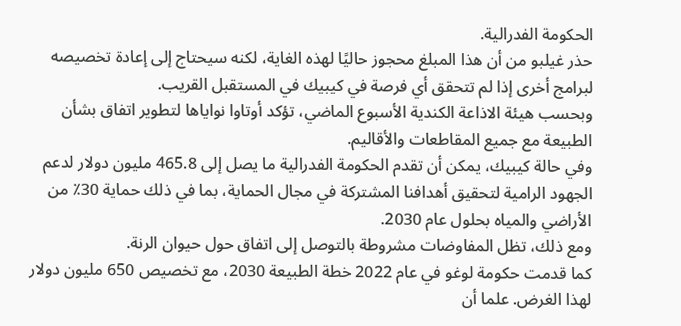الحكومة الفدرالية.
حذر غيلبو من أن هذا المبلغ محجوز حاليًا لهذه الغاية، لكنه سيحتاج إلى إعادة تخصيصه لبرامج أخرى إذا لم تتحقق أي فرصة في كيبيك في المستقبل القريب.
وبحسب هيئة الاذاعة الكندية الأسبوع الماضي، تؤكد أوتاوا نواياها لتطوير اتفاق بشأن الطبيعة مع جميع المقاطعات والأقاليم.
وفي حالة كيبيك، يمكن أن تقدم الحكومة الفدرالية ما يصل إلى 465.8 مليون دولار لدعم الجهود الرامية لتحقيق أهدافنا المشتركة في مجال الحماية، بما في ذلك حماية 30٪ من الأراضي والمياه بحلول عام 2030.
ومع ذلك، تظل المفاوضات مشروطة بالتوصل إلى اتفاق حول حيوان الرنة.
كما قدمت حكومة لوغو في عام 2022 خطة الطبيعة 2030، مع تخصيص 650 مليون دولار لهذا الغرض. علما أن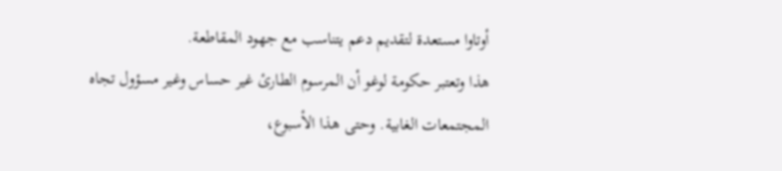أوتاوا مستعدة لتقديم دعم يتناسب مع جهود المقاطعة.
هذا وتعتبر حكومة لوغو أن المرسوم الطارئ غير حساس وغير مسؤول تجاه المجتمعات الغابية. وحتى هذا الأسبوع،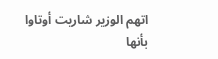اتهم الوزير شاريت أوتاوا بأنها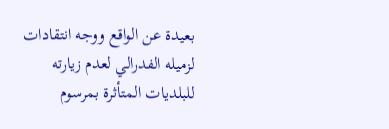بعيدة عن الواقع ووجه انتقادات لزميله الفدرالي لعدم زيارته للبلديات المتأثرة بمرسوم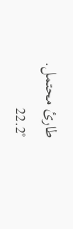طارئ محتمل.
22.2°